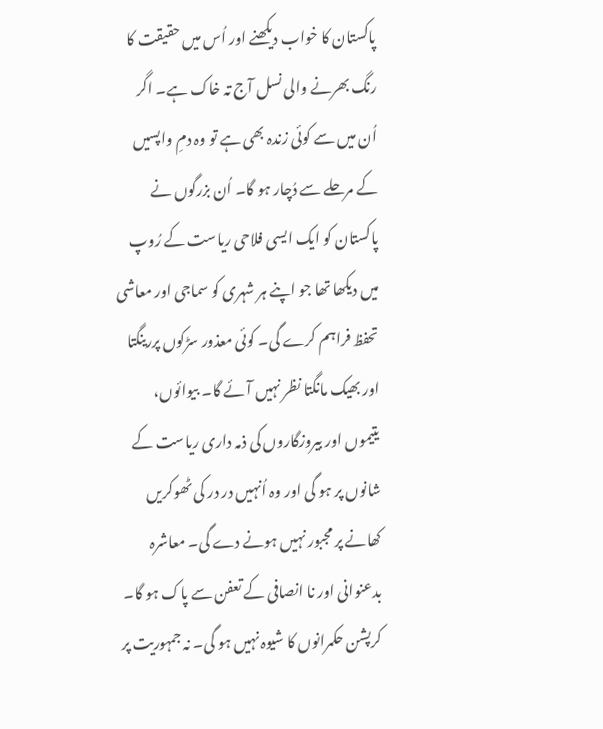پاکستان کا خواب دیکھنے اور اُس میں حقیقت کا رنگ بھرنے والی نسل آج تہ خاک ہے۔ اگر اُن میں سے کوئی زندہ بھی ہے تو وہ دمِ واپسیں کے مرحلے سے دُچار ہو گا۔ اُن بزرگوں نے پاکستان کو ایک ایسی فلاحی ریاست کے رُوپ میں دیکھا تھا جو اپنے ہر شہری کو سماجی اور معاشی تحفظ فراہم کرے گی۔ کوئی معذور سڑکوں پررینگتا اور بھیک مانگتا نظر نہیں آئے گا۔ بیوائوں، یتیموں اور بیروزگاروں کی ذمہ داری ریاست کے شانوں پر ہو گی اور وہ اُنہیں در در کی ٹھوکریں کھانے پر مجبور نہیں ہونے دے گی۔ معاشرہ بدعنوانی اور نا انصافی کے تعفن سے پاک ہو گا۔ کرپشن حکمرانوں کا شیوہ نہیں ہو گی۔ نہ جمہوریت پر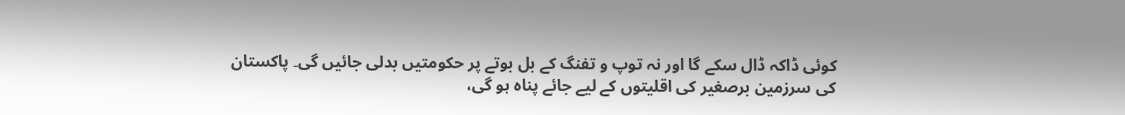کوئی ڈاکہ ڈال سکے گا اور نہ توپ و تفنگ کے بل بوتے پر حکومتیں بدلی جائیں گی۔ پاکستان کی سرزمین برصغیر کی اقلیتوں کے لیے جائے پناہ ہو گی،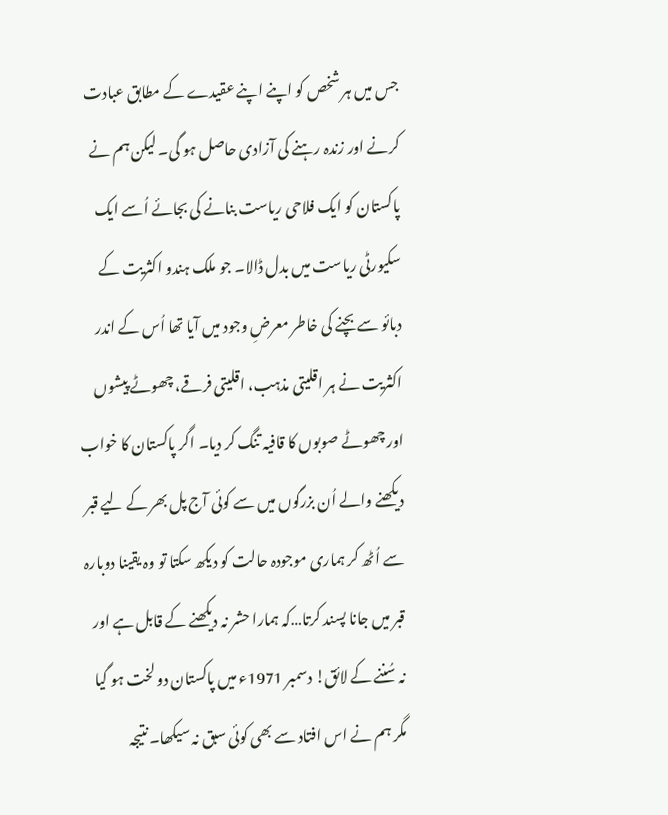جس میں ہر شخص کو اپنے اپنے عقیدے کے مطابق عبادت کرنے اور زندہ رہنے کی آزادی حاصل ہو گی۔ لیکن ہم نے پاکستان کو ایک فلاحی ریاست بنانے کی بجائے اُسے ایک سکیورٹی ریاست میں بدل ڈالا۔ جو ملک ہندو اکثریت کے دبائو سے بچنے کی خاطر معرضِ وجود میں آیا تھا اُس کے اندر اکثریت نے ہر اقلیتی مذہب، اقلیتی فرقے، چھوٹے پیشوں اور چھوٹے صوبوں کا قافیہ تنگ کر دیا۔ اگر پاکستان کا خواب دیکھنے والے اُن بزرگوں میں سے کوئی آج پل بھر کے لیے قبر سے اُٹھ کر ہماری موجودہ حالت کو دیکھ سکتا تو وہ یقینا دوبارہ قبر میں جانا پسند کرتا…کہ ہمارا حشر نہ دیکھنے کے قابل ہے اور نہ سُننے کے لائق! دسمبر 1971ء میں پاکستان دو لخت ہو گیا مگر ہم نے اس افتاد سے بھی کوئی سبق نہ سیکھا۔ نتیجہ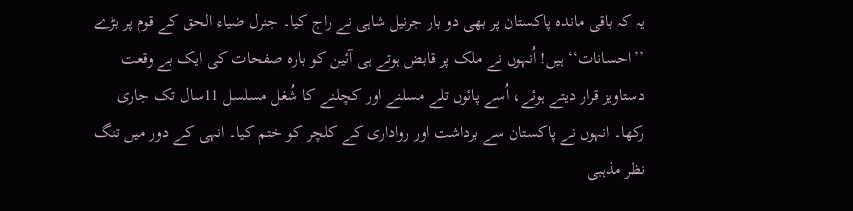یہ کہ باقی ماندہ پاکستان پر بھی دو بار جرنیل شاہی نے راج کیا۔ جنرل ضیاء الحق کے قوم پر بڑے ’’احسانات‘‘ ہیں! اُنہوں نے ملک پر قابض ہوتے ہی آئین کو بارہ صفحات کی ایک بے وقعت دستاویز قرار دیتے ہوئے، اُسے پائوں تلے مسلنے اور کچلنے کا شُغل مسلسل 11سال تک جاری رکھا۔ انہوں نے پاکستان سے برداشت اور رواداری کے کلچر کو ختم کیا۔ انہی کے دور میں تنگ نظر مذہبی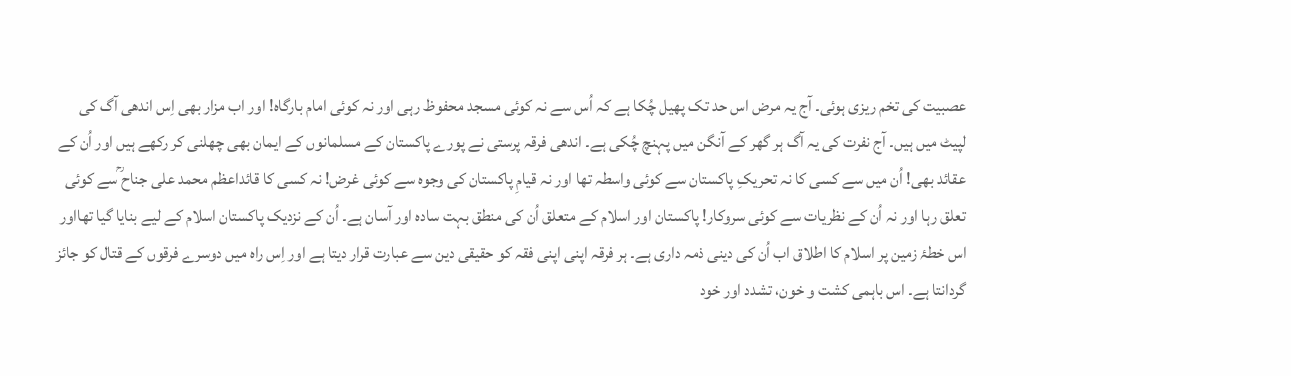عصبیت کی تخم ریزی ہوئی۔ آج یہ مرض اس حد تک پھیل چُکا ہے کہ اُس سے نہ کوئی مسجد محفوظ رہی اور نہ کوئی امام بارگاہ! اور اب مزار بھی اِس اندھی آگ کی لپیٹ میں ہیں۔ آج نفرت کی یہ آگ ہر گھر کے آنگن میں پہنچ چُکی ہے۔ اندھی فرقہ پرستی نے پورے پاکستان کے مسلمانوں کے ایمان بھی چھلنی کر رکھے ہیں اور اُن کے عقائد بھی! اُن میں سے کسی کا نہ تحریکِ پاکستان سے کوئی واسطہ تھا اور نہ قیامِ پاکستان کی وجوہ سے کوئی غرض! نہ کسی کا قائداعظم محمد علی جناح ؒسے کوئی تعلق رہا اور نہ اُن کے نظریات سے کوئی سروکار! پاکستان اور اسلام کے متعلق اُن کی منطق بہت سادہ اور آسان ہے۔ اُن کے نزدیک پاکستان اسلام کے لیے بنایا گیا تھااور اس خطۂ زمین پر اسلام کا اطلاق اب اُن کی دینی ذمہ داری ہے۔ ہر فرقہ اپنی اپنی فقہ کو حقیقی دین سے عبارت قرار دیتا ہے اور اِس راہ میں دوسرے فرقوں کے قتال کو جائز گردانتا ہے۔ اس باہمی کشت و خون، تشدد اور خود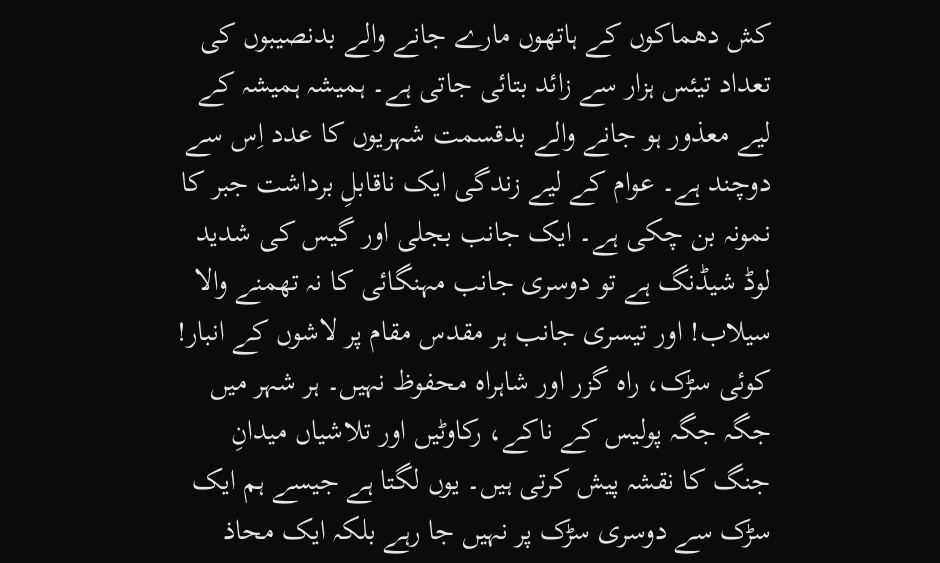کش دھماکوں کے ہاتھوں مارے جانے والے بدنصیبوں کی تعداد تیئس ہزار سے زائد بتائی جاتی ہے۔ ہمیشہ ہمیشہ کے لیے معذور ہو جانے والے بدقسمت شہریوں کا عدد اِس سے دوچند ہے۔ عوام کے لیے زندگی ایک ناقابلِ برداشت جبر کا نمونہ بن چکی ہے۔ ایک جانب بجلی اور گیس کی شدید لوڈ شیڈنگ ہے تو دوسری جانب مہنگائی کا نہ تھمنے والا سیلاب! اور تیسری جانب ہر مقدس مقام پر لاشوں کے انبار! کوئی سڑک، راہ گزر اور شاہراہ محفوظ نہیں۔ ہر شہر میں جگہ جگہ پولیس کے ناکے، رکاوٹیں اور تلاشیاں میدانِ جنگ کا نقشہ پیش کرتی ہیں۔ یوں لگتا ہے جیسے ہم ایک سڑک سے دوسری سڑک پر نہیں جا رہے بلکہ ایک محاذ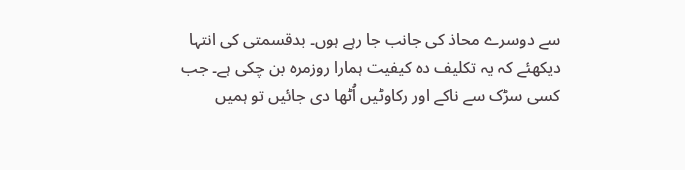سے دوسرے محاذ کی جانب جا رہے ہوں۔ بدقسمتی کی انتہا دیکھئے کہ یہ تکلیف دہ کیفیت ہمارا روزمرہ بن چکی ہے۔ جب کسی سڑک سے ناکے اور رکاوٹیں اُٹھا دی جائیں تو ہمیں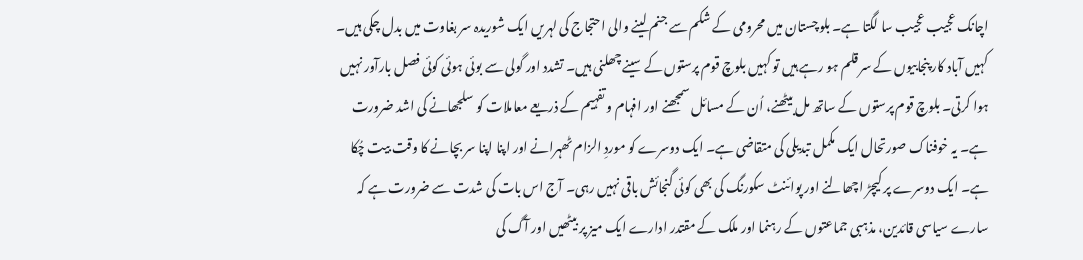اچانک عجیب عجیب سا لگتا ہے۔ بلوچستان میں محرومی کے شکم سے جنم لینے والی احتجاج کی لہریں ایک شوریدہ سر بغاوت میں بدل چکی ہیں۔ کہیں آباد کار پنجابیوں کے سر قلم ہو رہے ہیں تو کہیں بلوچ قوم پرستوں کے سینے چھلنی ہیں۔ تشدد اور گولی سے بوئی ہوئی کوئی فصل بارآور نہیں ہوا کرتی۔ بلوچ قوم پرستوں کے ساتھ مل بیٹھنے، اُن کے مسائل سمجھنے اور افہام و تفہیم کے ذریعے معاملات کو سلجھانے کی اشد ضرورت ہے۔ یہ خوفناک صورتحال ایک مکمل تبدیلی کی متقاضی ہے۔ ایک دوسرے کو موردِ الزام ٹھہرانے اور اپنا اپنا سر بچانے کا وقت بیت چُکا ہے۔ ایک دوسرے پر کیچڑ اچھالنے اور پوائنٹ سکورنگ کی بھی کوئی گنجائش باقی نہیں رہی۔ آج اس بات کی شدت سے ضرورت ہے کہ سارے سیاسی قائدین، مذہبی جماعتوں کے رہنما اور ملک کے مقتدر ادارے ایک میز پر بیٹھیں اور آگ کی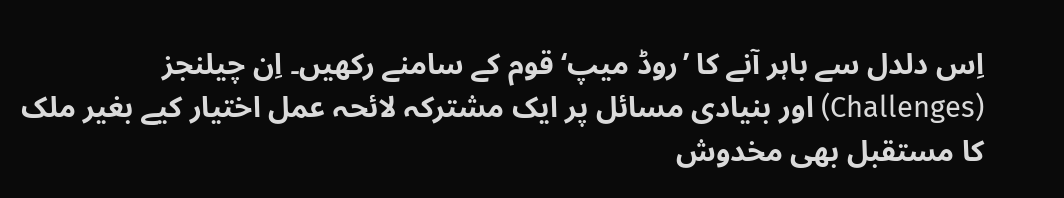اِس دلدل سے باہر آنے کا ’روڈ میپ‘ قوم کے سامنے رکھیں۔ اِن چیلنجز (Challenges) اور بنیادی مسائل پر ایک مشترکہ لائحہ عمل اختیار کیے بغیر ملک کا مستقبل بھی مخدوش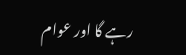رہے گا اور عوام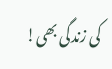کی زندگی بھی!